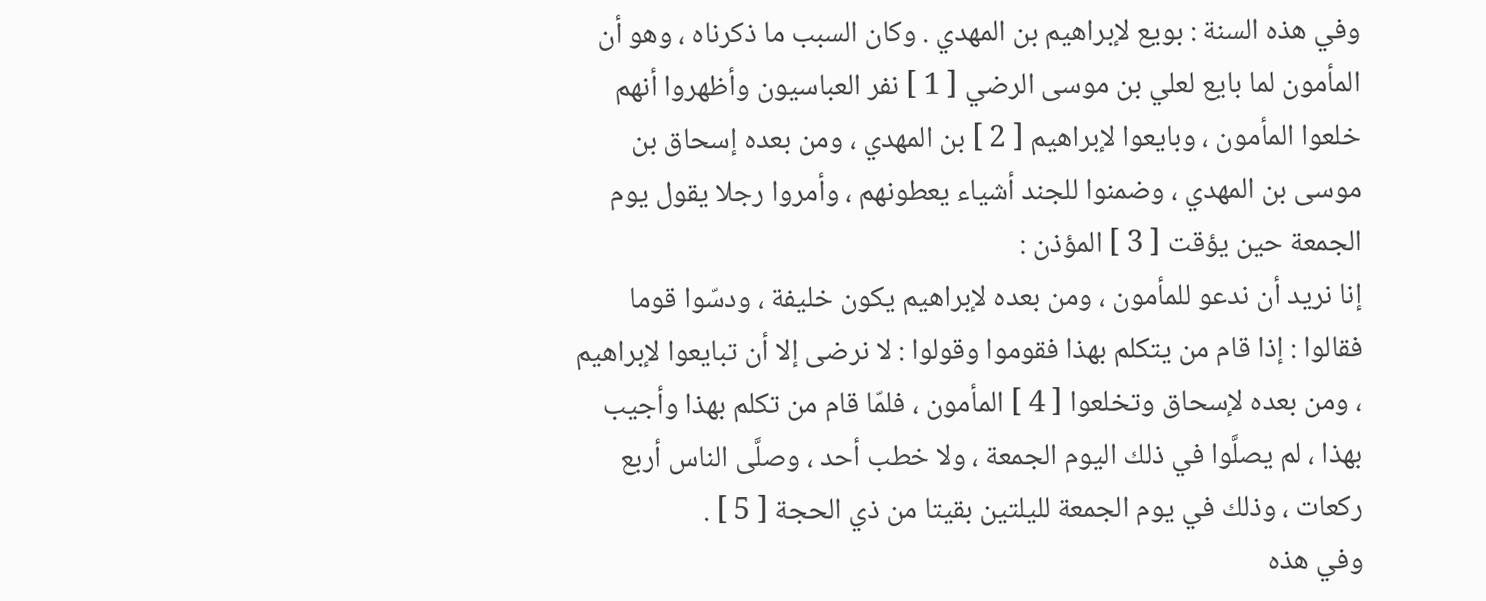وفي هذه السنة : بويع لإبراهيم بن المهدي . وكان السبب ما ذكرناه ، وهو أن المأمون لما بايع لعلي بن موسى الرضي [ 1 ] نفر العباسيون وأظهروا أنهم خلعوا المأمون ، وبايعوا لإبراهيم [ 2 ] بن المهدي ، ومن بعده إسحاق بن موسى بن المهدي ، وضمنوا للجند أشياء يعطونهم ، وأمروا رجلا يقول يوم الجمعة حين يؤقت [ 3 ] المؤذن :
إنا نريد أن ندعو للمأمون ، ومن بعده لإبراهيم يكون خليفة ، ودسّوا قوما فقالوا : إذا قام من يتكلم بهذا فقوموا وقولوا : لا نرضى إلا أن تبايعوا لإبراهيم ، ومن بعده لإسحاق وتخلعوا [ 4 ] المأمون ، فلمّا قام من تكلم بهذا وأجيب بهذا ، لم يصلَّوا في ذلك اليوم الجمعة ، ولا خطب أحد ، وصلَّى الناس أربع ركعات ، وذلك في يوم الجمعة لليلتين بقيتا من ذي الحجة [ 5 ] .
وفي هذه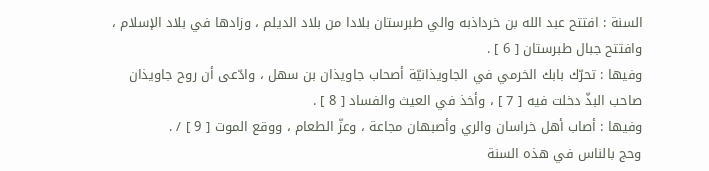السنة : افتتح عبد الله بن خرداذبه والي طبرستان بلادا من بلاد الديلم ، وزادها في بلاد الإسلام ، وافتتح جبال طبرستان [ 6 ] .
وفيها : تحرّك بابك الخرمي في الجاويذانيّة أصحاب جاويذان بن سهل ، وادّعى أن روح جاويذان صاحب البذّ دخلت فيه [ 7 ] ، وأخذ في العيث والفساد [ 8 ] .
وفيها : أصاب أهل خراسان والري وأصبهان مجاعة ، وعزّ الطعام ، ووقع الموت [ 9 ] / .
وحج بالناس في هذه السنة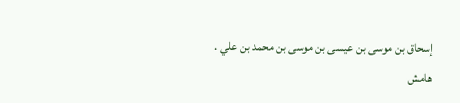إسحاق بن موسى بن عيسى بن موسى بن محمد بن علي .
هامش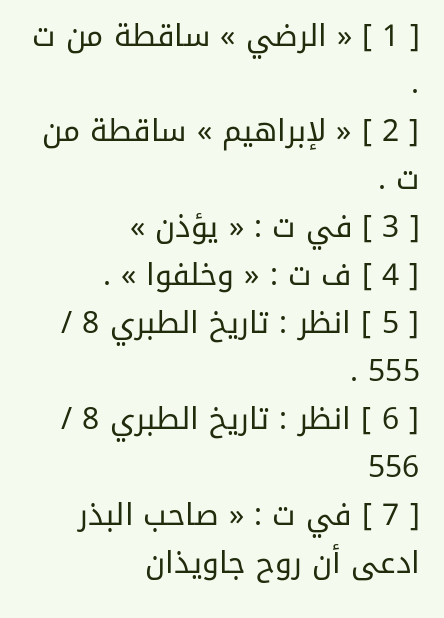[ 1 ] « الرضي » ساقطة من ت .
[ 2 ] « لإبراهيم » ساقطة من ت .
[ 3 ] في ت : « يؤذن »
[ 4 ] ف ت : « وخلفوا » .
[ 5 ] انظر : تاريخ الطبري 8 / 555 .
[ 6 ] انظر : تاريخ الطبري 8 / 556
[ 7 ] في ت : « صاحب البذر ادعى أن روح جاويذان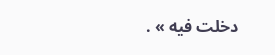دخلت فيه » .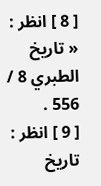[ 8 ] انظر : « تاريخ الطبري 8 / 556 .
[ 9 ] انظر : تاريخ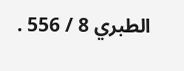الطبري 8 / 556 .